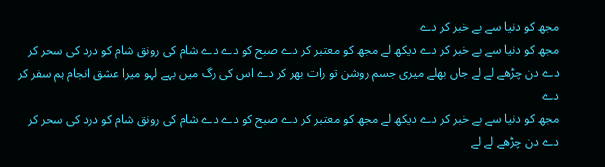مجھ کو دنیا سے بے خبر کر دے
مجھ کو دنیا سے بے خبر کر دے دیکھ لے مجھ کو معتبر کر دے صبح کو دے دے شام کی رونق شام کو درد کی سحر کر دے دن چڑھے لے لے جاں بھلے میری جسم روشن تو رات بھر کر دے اس کی رگ میں بہے لہو میرا عشق انجام ہم سفر کر دے
مجھ کو دنیا سے بے خبر کر دے دیکھ لے مجھ کو معتبر کر دے صبح کو دے دے شام کی رونق شام کو درد کی سحر کر دے دن چڑھے لے لے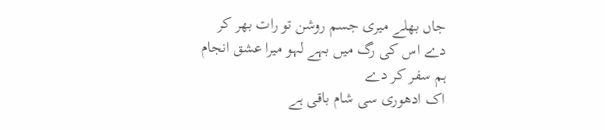جاں بھلے میری جسم روشن تو رات بھر کر دے اس کی رگ میں بہے لہو میرا عشق انجام ہم سفر کر دے
اک ادھوری سی شام باقی ہے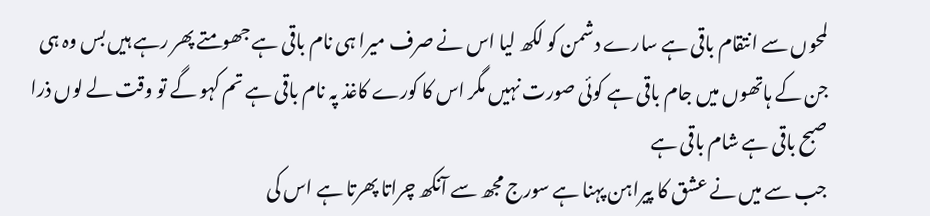لمحوں سے انتقام باقی ہے سارے دشمن کو لکھ لیا اس نے صرف میرا ہی نام باقی ہے جھومتے پھر رہے ہیں بس وہ ہی جن کے ہاتھوں میں جام باقی ہے کوئی صورت نہیں مگر اس کا کورے کاغذ پہ نام باقی ہے تم کہو گے تو وقت لے لوں ذرا صبح باقی ہے شام باقی ہے
جب سے میں نے عشق کا پیراہن پہنا ہے سورج مجھ سے آنکھ چراتا پھرتا ہے اس کی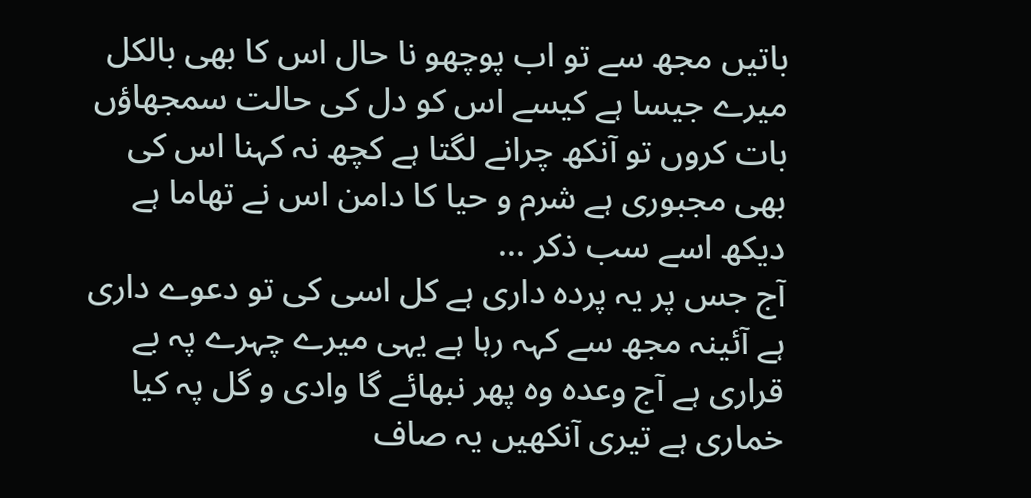باتیں مجھ سے تو اب پوچھو نا حال اس کا بھی بالکل میرے جیسا ہے کیسے اس کو دل کی حالت سمجھاؤں بات کروں تو آنکھ چرانے لگتا ہے کچھ نہ کہنا اس کی بھی مجبوری ہے شرم و حیا کا دامن اس نے تھاما ہے دیکھ اسے سب ذکر ...
آج جس پر یہ پردہ داری ہے کل اسی کی تو دعوے داری ہے آئینہ مجھ سے کہہ رہا ہے یہی میرے چہرے پہ بے قراری ہے آج وعدہ وہ پھر نبھائے گا وادی و گل پہ کیا خماری ہے تیری آنکھیں یہ صاف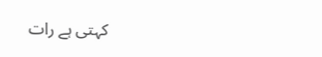کہتی ہے رات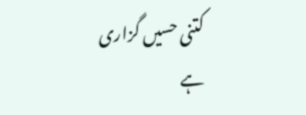کتنی حسیں گزاری ہے